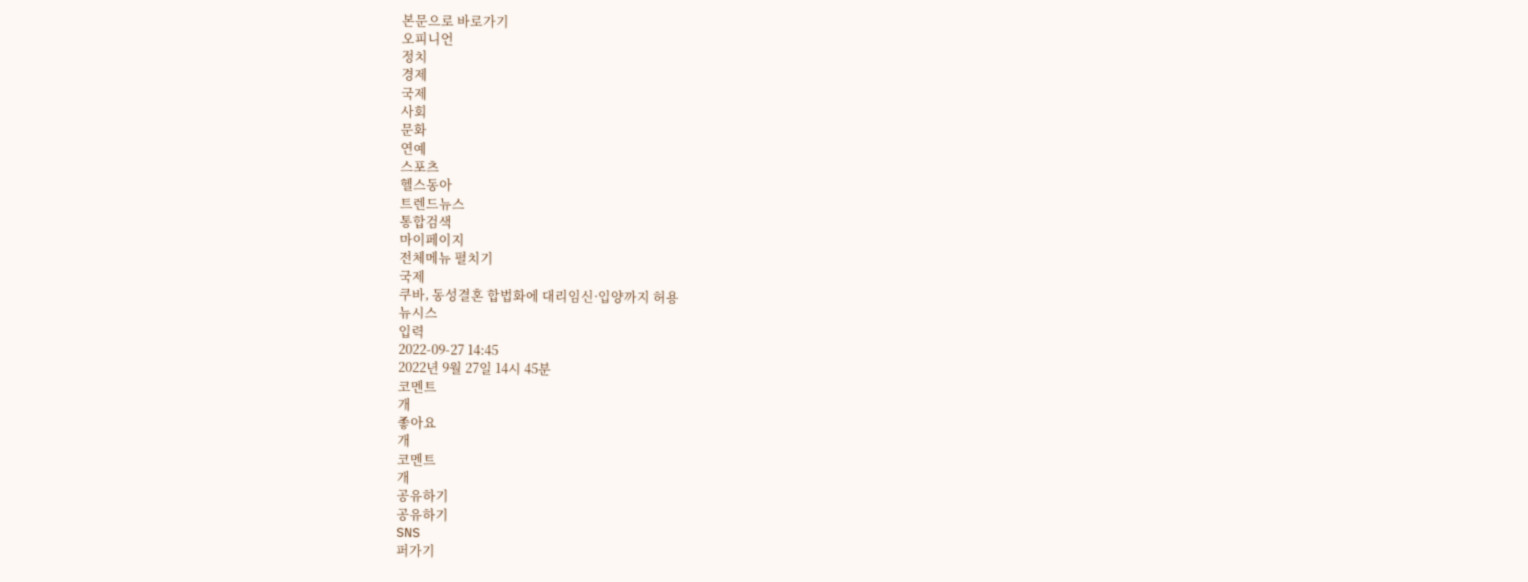본문으로 바로가기
오피니언
정치
경제
국제
사회
문화
연예
스포츠
헬스동아
트렌드뉴스
통합검색
마이페이지
전체메뉴 펼치기
국제
쿠바, 동성결혼 합법화에 대리임신·입양까지 허용
뉴시스
입력
2022-09-27 14:45
2022년 9월 27일 14시 45분
코멘트
개
좋아요
개
코멘트
개
공유하기
공유하기
SNS
퍼가기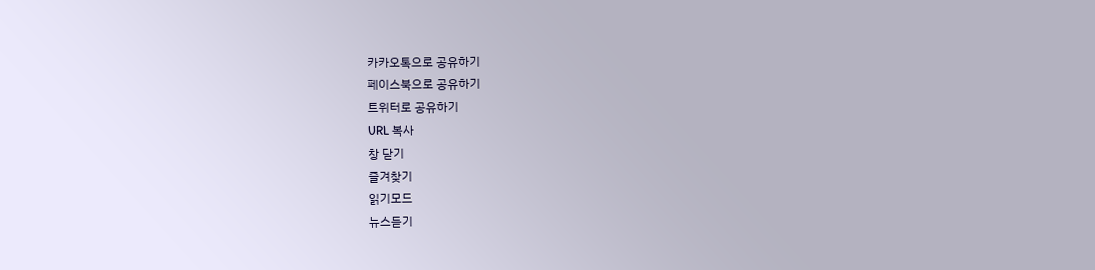카카오톡으로 공유하기
페이스북으로 공유하기
트위터로 공유하기
URL 복사
창 닫기
즐겨찾기
읽기모드
뉴스듣기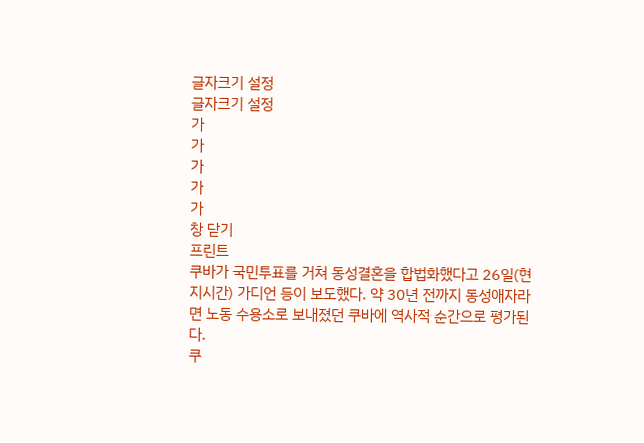글자크기 설정
글자크기 설정
가
가
가
가
가
창 닫기
프린트
쿠바가 국민투표를 거쳐 동성결혼을 합법화했다고 26일(현지시간) 가디언 등이 보도했다. 약 30년 전까지 동성애자라면 노동 수용소로 보내졌던 쿠바에 역사적 순간으로 평가된다.
쿠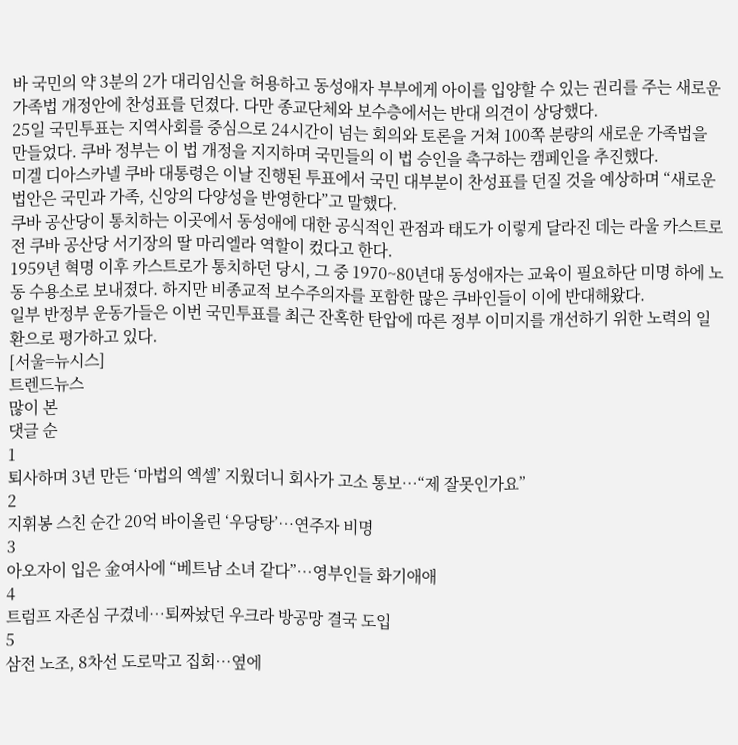바 국민의 약 3분의 2가 대리임신을 허용하고 동성애자 부부에게 아이를 입양할 수 있는 권리를 주는 새로운 가족법 개정안에 찬성표를 던졌다. 다만 종교단체와 보수층에서는 반대 의견이 상당했다.
25일 국민투표는 지역사회를 중심으로 24시간이 넘는 회의와 토론을 거쳐 100쪽 분량의 새로운 가족법을 만들었다. 쿠바 정부는 이 법 개정을 지지하며 국민들의 이 법 승인을 촉구하는 캠페인을 추진했다.
미겔 디아스카넬 쿠바 대통령은 이날 진행된 투표에서 국민 대부분이 찬성표를 던질 것을 예상하며 “새로운 법안은 국민과 가족, 신앙의 다양성을 반영한다”고 말했다.
쿠바 공산당이 통치하는 이곳에서 동성애에 대한 공식적인 관점과 태도가 이렇게 달라진 데는 라울 카스트로 전 쿠바 공산당 서기장의 딸 마리엘라 역할이 컸다고 한다.
1959년 혁명 이후 카스트로가 통치하던 당시, 그 중 1970~80년대 동성애자는 교육이 필요하단 미명 하에 노동 수용소로 보내졌다. 하지만 비종교적 보수주의자를 포함한 많은 쿠바인들이 이에 반대해왔다.
일부 반정부 운동가들은 이번 국민투표를 최근 잔혹한 탄압에 따른 정부 이미지를 개선하기 위한 노력의 일환으로 평가하고 있다.
[서울=뉴시스]
트렌드뉴스
많이 본
댓글 순
1
퇴사하며 3년 만든 ‘마법의 엑셀’ 지웠더니 회사가 고소 통보…“제 잘못인가요”
2
지휘봉 스친 순간 20억 바이올린 ‘우당탕’…연주자 비명
3
아오자이 입은 金여사에 “베트남 소녀 같다”…영부인들 화기애애
4
트럼프 자존심 구겼네…퇴짜놨던 우크라 방공망 결국 도입
5
삼전 노조, 8차선 도로막고 집회…옆에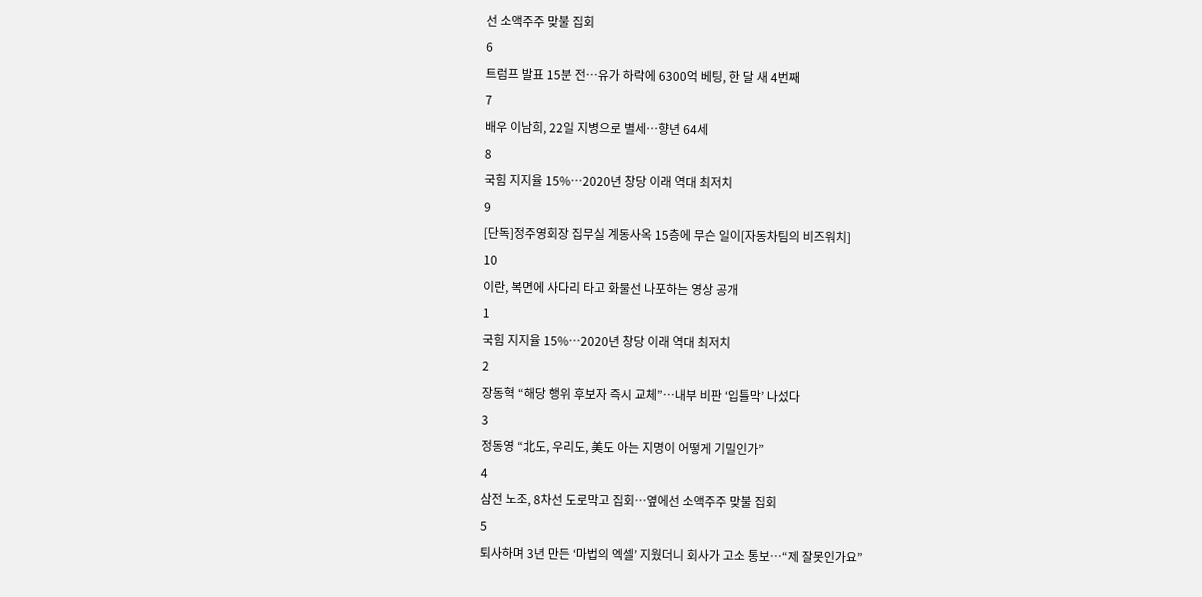선 소액주주 맞불 집회
6
트럼프 발표 15분 전…유가 하락에 6300억 베팅, 한 달 새 4번째
7
배우 이남희, 22일 지병으로 별세…향년 64세
8
국힘 지지율 15%…2020년 창당 이래 역대 최저치
9
[단독]정주영회장 집무실 계동사옥 15층에 무슨 일이[자동차팀의 비즈워치]
10
이란, 복면에 사다리 타고 화물선 나포하는 영상 공개
1
국힘 지지율 15%…2020년 창당 이래 역대 최저치
2
장동혁 “해당 행위 후보자 즉시 교체”…내부 비판 ‘입틀막’ 나섰다
3
정동영 “北도, 우리도, 美도 아는 지명이 어떻게 기밀인가”
4
삼전 노조, 8차선 도로막고 집회…옆에선 소액주주 맞불 집회
5
퇴사하며 3년 만든 ‘마법의 엑셀’ 지웠더니 회사가 고소 통보…“제 잘못인가요”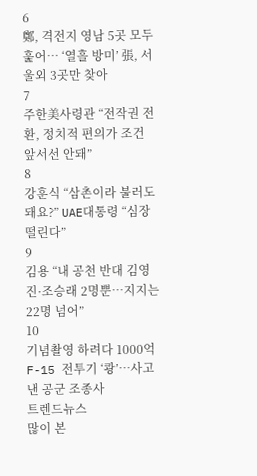6
鄭, 격전지 영남 5곳 모두 훑어… ‘열흘 방미’ 張, 서울외 3곳만 찾아
7
주한美사령관 “전작권 전환, 정치적 편의가 조건 앞서선 안돼”
8
강훈식 “삼촌이라 불러도 돼요?” UAE대통령 “심장 떨린다”
9
김용 “내 공천 반대 김영진·조승래 2명뿐…지지는 22명 넘어”
10
기념촬영 하려다 1000억 F-15 전투기 ‘쾅’…사고낸 공군 조종사
트렌드뉴스
많이 본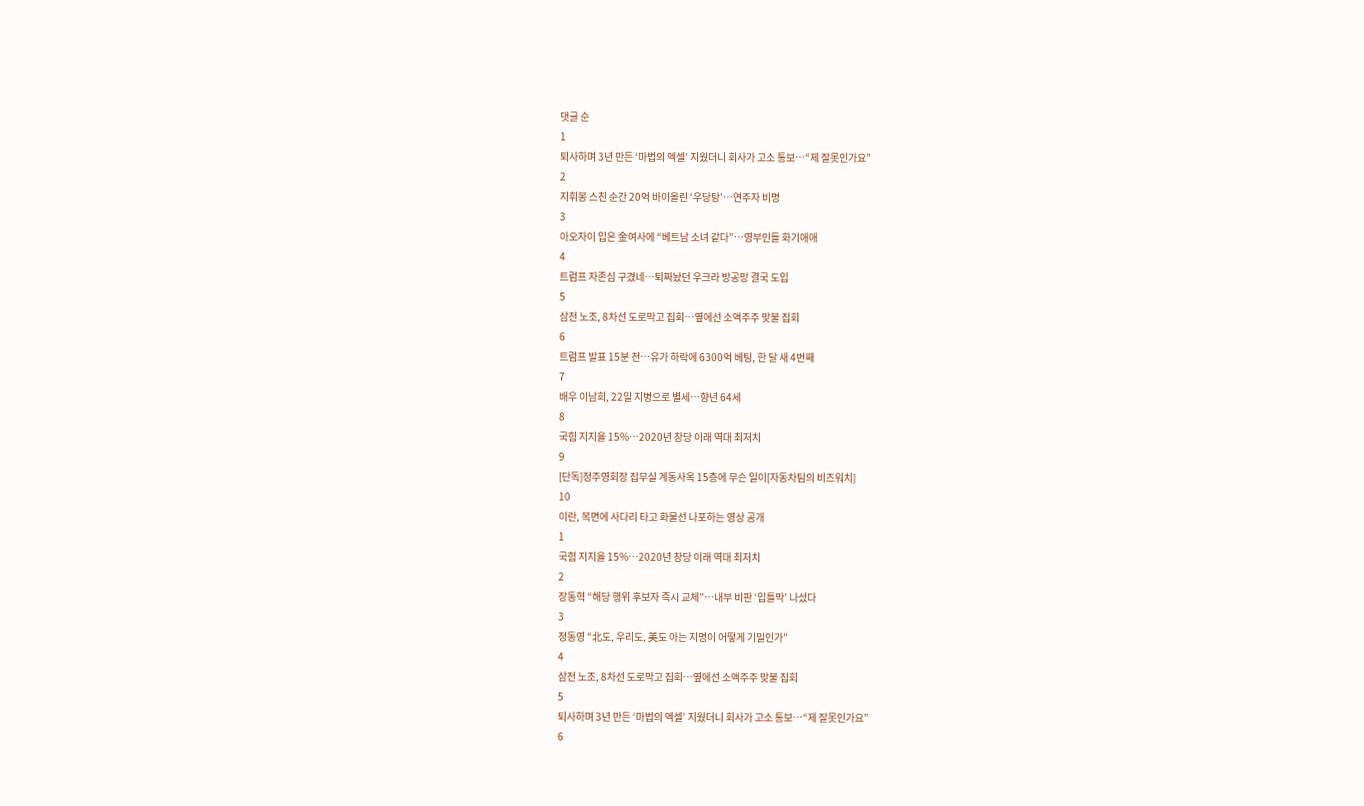댓글 순
1
퇴사하며 3년 만든 ‘마법의 엑셀’ 지웠더니 회사가 고소 통보…“제 잘못인가요”
2
지휘봉 스친 순간 20억 바이올린 ‘우당탕’…연주자 비명
3
아오자이 입은 金여사에 “베트남 소녀 같다”…영부인들 화기애애
4
트럼프 자존심 구겼네…퇴짜놨던 우크라 방공망 결국 도입
5
삼전 노조, 8차선 도로막고 집회…옆에선 소액주주 맞불 집회
6
트럼프 발표 15분 전…유가 하락에 6300억 베팅, 한 달 새 4번째
7
배우 이남희, 22일 지병으로 별세…향년 64세
8
국힘 지지율 15%…2020년 창당 이래 역대 최저치
9
[단독]정주영회장 집무실 계동사옥 15층에 무슨 일이[자동차팀의 비즈워치]
10
이란, 복면에 사다리 타고 화물선 나포하는 영상 공개
1
국힘 지지율 15%…2020년 창당 이래 역대 최저치
2
장동혁 “해당 행위 후보자 즉시 교체”…내부 비판 ‘입틀막’ 나섰다
3
정동영 “北도, 우리도, 美도 아는 지명이 어떻게 기밀인가”
4
삼전 노조, 8차선 도로막고 집회…옆에선 소액주주 맞불 집회
5
퇴사하며 3년 만든 ‘마법의 엑셀’ 지웠더니 회사가 고소 통보…“제 잘못인가요”
6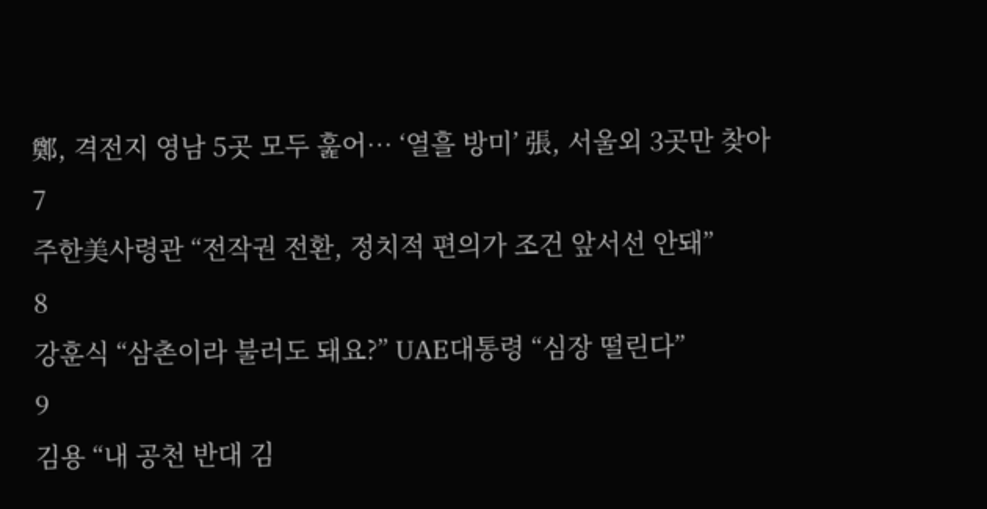鄭, 격전지 영남 5곳 모두 훑어… ‘열흘 방미’ 張, 서울외 3곳만 찾아
7
주한美사령관 “전작권 전환, 정치적 편의가 조건 앞서선 안돼”
8
강훈식 “삼촌이라 불러도 돼요?” UAE대통령 “심장 떨린다”
9
김용 “내 공천 반대 김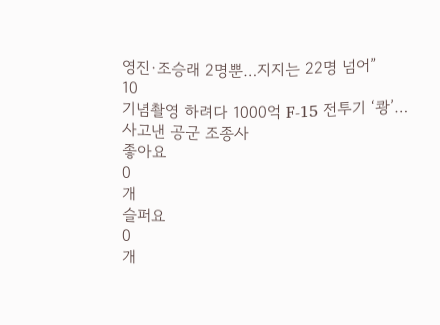영진·조승래 2명뿐…지지는 22명 넘어”
10
기념촬영 하려다 1000억 F-15 전투기 ‘쾅’…사고낸 공군 조종사
좋아요
0
개
슬퍼요
0
개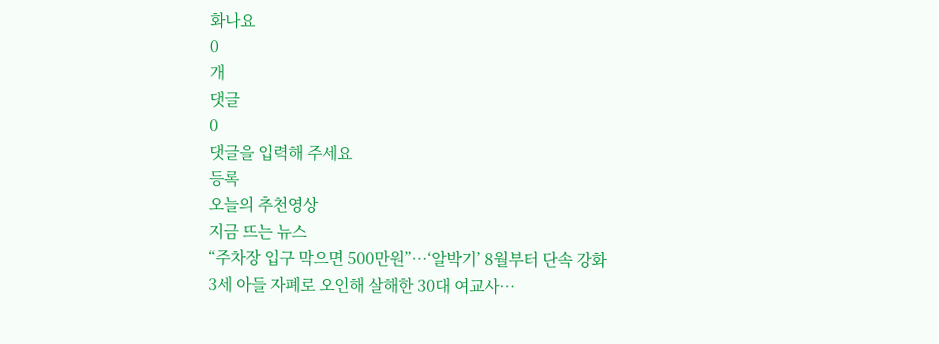화나요
0
개
댓글
0
댓글을 입력해 주세요
등록
오늘의 추천영상
지금 뜨는 뉴스
“주차장 입구 막으면 500만원”…‘알박기’ 8월부터 단속 강화
3세 아들 자폐로 오인해 살해한 30대 여교사…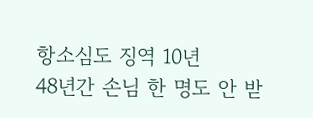항소심도 징역 10년
48년간 손님 한 명도 안 받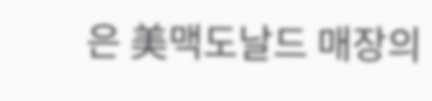은 美맥도날드 매장의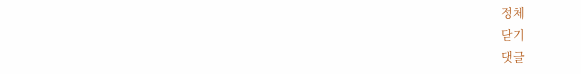정체
닫기
댓글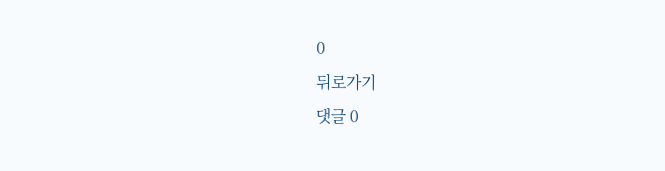0
뒤로가기
댓글 0